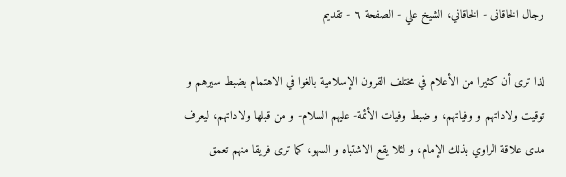رجال الخاقانى - الخاقاني، الشيخ علي - الصفحة ٦ - تقديم

لذا ترى أن كثيرا من الأعلام في مختلف القرون الإسلامية بالغوا في الاهتمام بضبط سيرهم و توقيت ولاداتهم و وفياتهم، و ضبط وفيات الأئمة- عليهم السلام- و من قبلها ولاداتهم، ليعرف مدى علاقة الراوي بذلك الإمام، و لئلا يقع الاشتباه و السهو، كما ترى فريقا منهم تعمق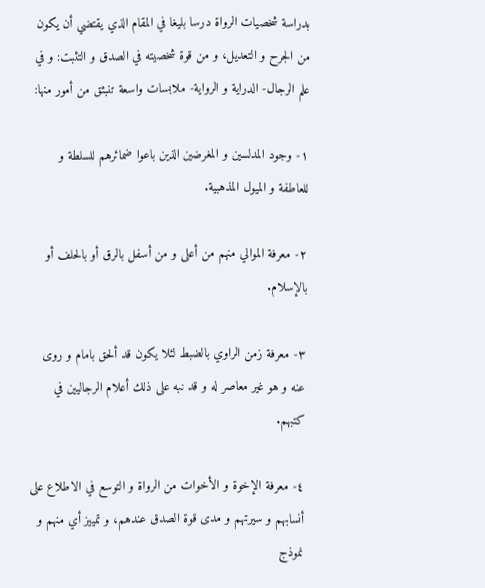بدراسة شخصيات الرواة درسا بليغا في المقام الذي يقتضي أن يكون من الجرح و التعديل، و من قوة شخصيته في الصدق و التثبت: و في علم الرجال- الدراية و الرواية- ملابسات واسعة تنبثق من أمور منها:

١- وجود المدلسين و المغرضين الذين باعوا ضمائرهم للسلطة و للعاطفة و الميول المذهبية.

٢- معرفة الموالي منهم من أعلى و من أسفل بالرق أو بالحلف أو بالإسلام.

٣- معرفة زمن الراوي بالضبط لئلا يكون قد ألحق بامام و روى عنه و هو غير معاصر له و قد نبه على ذلك أعلام الرجاليين في كتبهم.

٤- معرفة الإخوة و الأخوات من الرواة و التوسع في الاطلاع على أنسابهم و سيرتهم و مدى قوة الصدق عندهم، و تمييز أي منهم و نموذج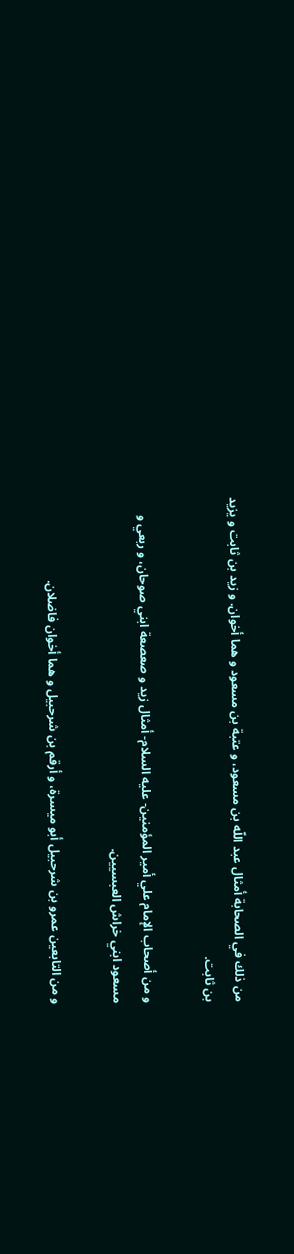من ذلك في الصحابة أمثال عبد اللّه بن مسعود، و عتبة بن مسعود و هما أخوان. و زيد بن ثابت و يزيد بن ثابت.

و من أصحاب الإمام علي أمير المؤمنين- عليه السلام- أمثال زيد و صعصعة ابني صوحان، و ربعي و مسعود ابني خراش العبسيين.

و من التابعين عمرو بن شرحبيل أبو ميسرة، و أرقم بن شرحبيل و هما أخوان فاضلان.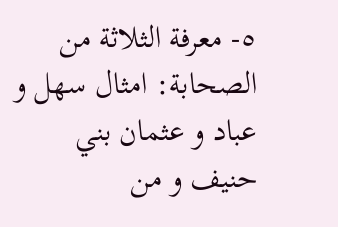٥- معرفة الثلاثة من الصحابة: امثال سهل و عباد و عثمان بني حنيف و من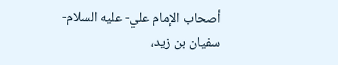أصحاب الإمام علي- عليه السلام- سفيان بن زيد،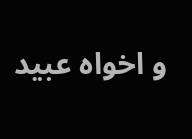و اخواه عبيد